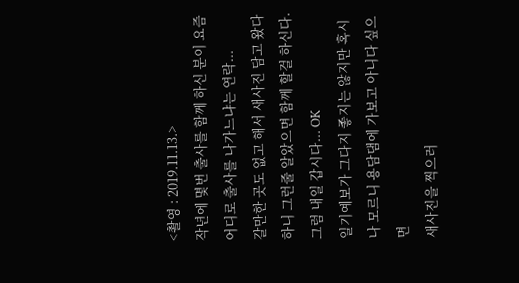<촬영 : 2019.11.13.>
작년에 몇번 출사를 함께 하신 분이 요즘 어디로 출사를 나가느냐는 연락...
갈만한 곳도 없고 해서 새사진 담고 왔다 하니 그런줄 알았으면 함께 할걸 하신다.
그럼 내일 갑시다... OK
일기예보가 그다지 좋지는 않지만 혹시나 모르니 용담댐에 가보고 아니다 싶으면
새사진을 찍으러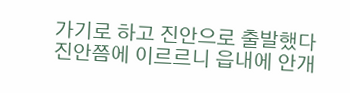가기로 하고 진안으로 출발했다
진안쯤에 이르르니 읍내에 안개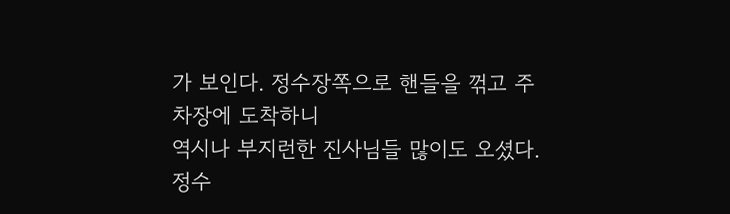가 보인다. 정수장쪽으로 핸들을 꺾고 주차장에 도착하니
역시나 부지런한 진사님들 많이도 오셨다.
정수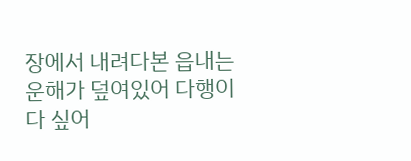장에서 내려다본 읍내는 운해가 덮여있어 다행이다 싶어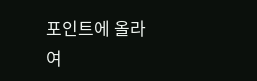포인트에 올라
여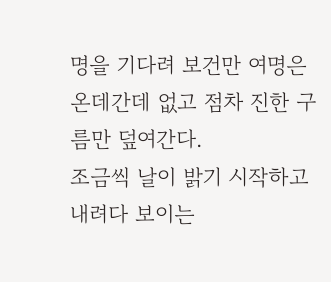명을 기다려 보건만 여명은 온데간데 없고 점차 진한 구름만 덮여간다.
조금씩 날이 밝기 시작하고 내려다 보이는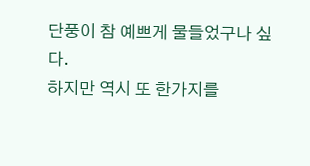단풍이 참 예쁘게 물들었구나 싶다.
하지만 역시 또 한가지를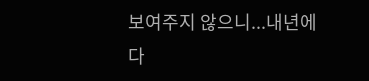보여주지 않으니...내년에 다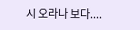시 오라나 보다....